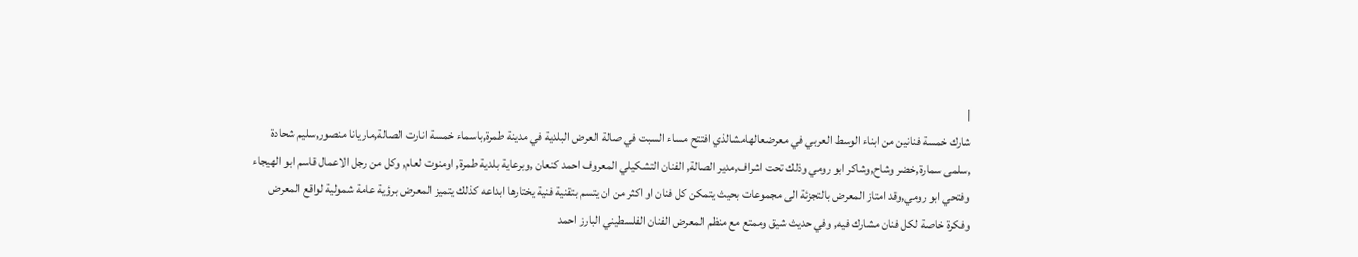|
شارك خمسة فنانين من ابناء الوسط العربي في معرضعالهامشالذي افتتح مساء السبت في صالة العرض البلدية في مدينة طمرة,باسماء خمسة انارت الصالة,ماريانا منصور,سليم شحادة ,سلمى سمارة,خضر وشاح,وشاكر ابو رومي وذلك تحت اشراف,مدير الصالة, الفنان التشكيلي المعروف احمد كنعان ,وبرعاية بلدية طمرة, اومنوت لعام, وكل من رجل الاعمال قاسم ابو الهيجاء وفتحي ابو رومي,وقد امتاز المعرض بالتجزئة الى مجموعات بحيث يتمكن كل فنان او اكثر من ان يتسم بتقنية فنية يختارها ابداعه كذلك يتميز المعرض برؤية عامة شمولية لواقع المعرض وفكرة خاصة لكل فنان مشارك فيه, وفي حديث شيق وممتع مع منظم المعرض الفنان الفلسطيني البارز احمد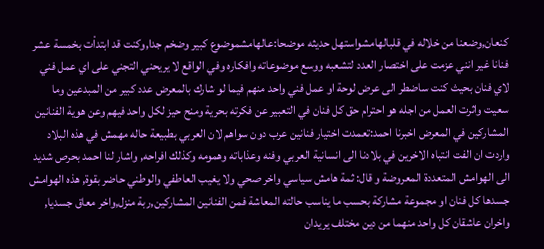كنعان,وضعنا من خلاله في قلبالهامشواستهل حديثه موضحا:عالهامشموضوع كبير وضخم جدا,وكنت قد ابتداْت بخمسة عشر فنانا غير انني عزمت على اختصار العدد لتشعبه ووسع موضوعاته وافكاره وفي الواقع لا يريحني التجني على اي عمل فني لاي فنان بحيث كنت ساضطر الى عرض لوحة او عمل فني واحد منهم فيما لو شارك بالمعرض عدد كبير من المبدعين وما سعيت واثرت العمل من اجله هو احترام حق كل فنان في التعبير عن فكرته بحرية ومنح حيز لكل واحد فيهم وعن هوية الفنانين المشاركين في المعرض اخبرنا احمد:تعمدت اختيار فنانين عرب دون سواهم لان العربي بطبيعة حاله مهمش في هذه البلاد واردت ان الفت انتباه الاخرين في بلادنا الى انسانية العربي وفنه وعذاباته وهمومه وكذلك افراحه, واشار لنا احمد بحرص شديد الى الهوامش المتعددة المعروضة و قال: ثمة هامش سياسي واخر صحي ولا يغيب العاطفي والوطني حاضر بقوة, هذه الهوامش جسدها كل فنان او مجموعة مشاركة بحسب ما يناسب حالته المعاشة فمن الفنانين المشاركين,ربة منزل,واخر معاق جسديا, واخران عاشقان كل واحد منهما من دين مختلف يريدان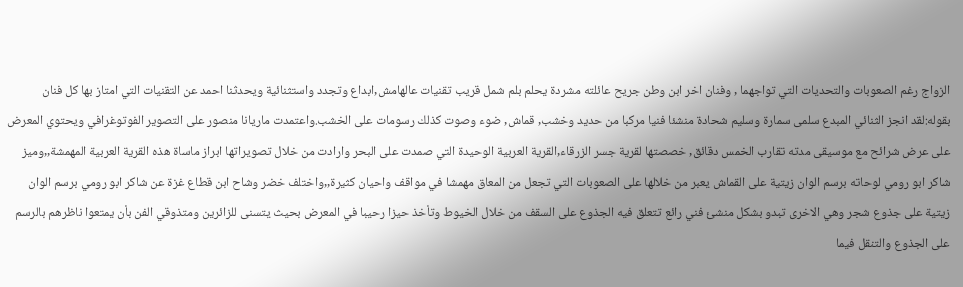الزواج رغم الصعوبات والتحديات التي تواجهما , وفنان اخر ابن وطن جريح عائلته مشردة يحلم بلم شمل قريب تقنيات عالهامش,ابداع وتجدد واستثنائية ويحدثنا احمد عن التقنيات التي امتاز بها كل فنان بقوله:لقد انجز الثنائي المبدع سلمى سمارة وسليم شحادة منشئا فنيا مركبا من حديد وخشب, قماش, ضوء وصوت كذلك رسومات على الخشب.واعتمدت ماريانا منصور على التصوير الفوتوغرافي ويحتوي المعرض على عرض شرائح مع موسيقى مدته تقارب الخمس دقائق, خصصتها لقرية جسر الزرقاء,القرية العربية الوحيدة التي صمدت على البحر وارادت من خلال تصويراتها ابراز ماساة هذه القرية العربية المهمشة,,وميز شاكر ابو رومي لوحاته برسم الوان زيتية على القماش يعبر من خلالها على الصعوبات التي تجعل من المعاق مهمشا في مواقف واحيان كثيرة,,واختلف خضر وشاح ابن قطاع غزة عن شاكر ابو رومي برسم الوان زيتية على جذوع شجر وهي الاخرى تبدو بشكل منشئ فني رائع تتعلق فيه الجذوع على السقف من خلال الخيوط وتاْخذ حيزا رحيبا في المعرض بحيث يتسنى للزائرين ومتذوقي الفن باْن يمتعوا ناظرهم بالرسم على الجذوع والتنقل فيما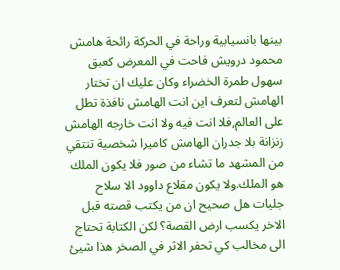بينها بانسيابية وراحة في الحركة رائحة هامش محمود درويش فاحت في المعرض كعبق سهول طمرة الخضراء وكان عليك ان تختار الهامش لتعرف اين انت الهامش نافذة تطل على العالم,فلا انت فيه ولا انت خارجه الهامش زنزانة بلا جدران الهامش كاميرا شخصية تنتقي من المشهد ما تشاء من صور فلا يكون الملك هو الملك.ولا يكون مقلاع داوود الا سلاح جليات هل صحيح ان من يكتب قصته قبل الاخر يكسب ارض القصة؟ لكن الكتابة تحتاج الى مخالب كي تحفر الاثر في الصخر هذا شيئ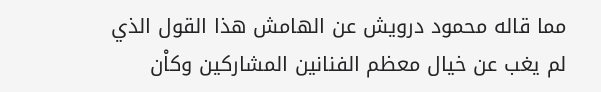مما قاله محمود درويش عن الهامش هذا القول الذي لم يغب عن خيال معظم الفنانين المشاركين وكاْن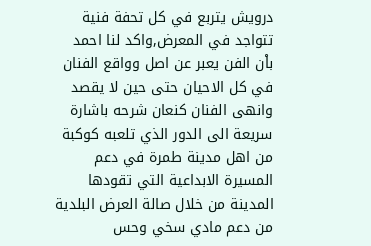درويش يتربع في كل تحفة فنية تتواجد في المعرض,واكد لنا احمد باْن الفن يعبر عن اصل وواقع الفنان في كل الاحيان حتى حين لا يقصد وانهى الفنان كنعان شرحه باشارة سريعة الى الدور الذي تلعبه كوكبة من اهل مدينة طمرة في دعم المسيرة الابداعية التي تقودها المدينة من خلال صالة العرض البلدية من دعم مادي سخي وحس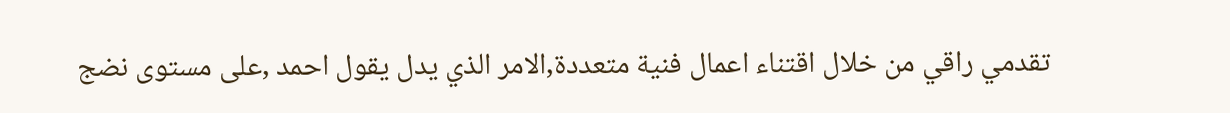تقدمي راقي من خلال اقتناء اعمال فنية متعددة,الامر الذي يدل يقول احمد ,على مستوى نضج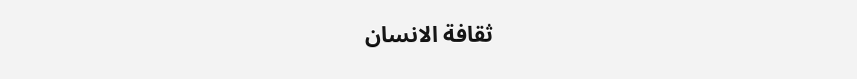ثقافة الانسان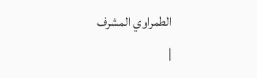الطمراوي المشرف
|